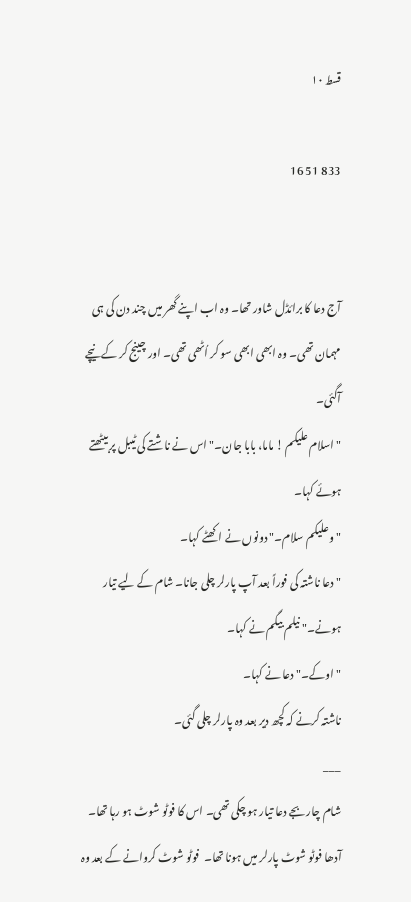قسط ۱۰

833 51 16


آج دعا کا برائڈل شاور تھا۔ وہ اب اپنے گھر میں چند دن کی ہی مہمان تھی۔ وہ ابھی ابھی سو کر اُٹھی تھی۔ اور چینج کر کے نیچے آگئی۔
"اسلام علیکم ! ماما، بابا جان۔" اس نے ناشتے کی ٹیبل پر بیٹھتے ہوئے کہا۔
" وعلیکم سلام۔" دونوں نے اکھٹے کہا۔
" دعا ناشتہ کی فوراً بعد آپ پارلر چلی جانا۔ شام کے لیے تیار ہونے۔" نیلم بیگم نے کہا۔
" اوکے۔" دعا نے کہا۔
ناشتہ کرنے کہ کچھ دیر بعد وہ پارلر چلی گئی۔
___
شام چار بجے دعا تیار ہو چکی تھی۔ اس کا فوٹو شوٹ ہو رہا تھا۔ آدھا فوٹو شوٹ پارلر میں ہونا تھا۔  فوٹو شوٹ کروانے کے بعد وہ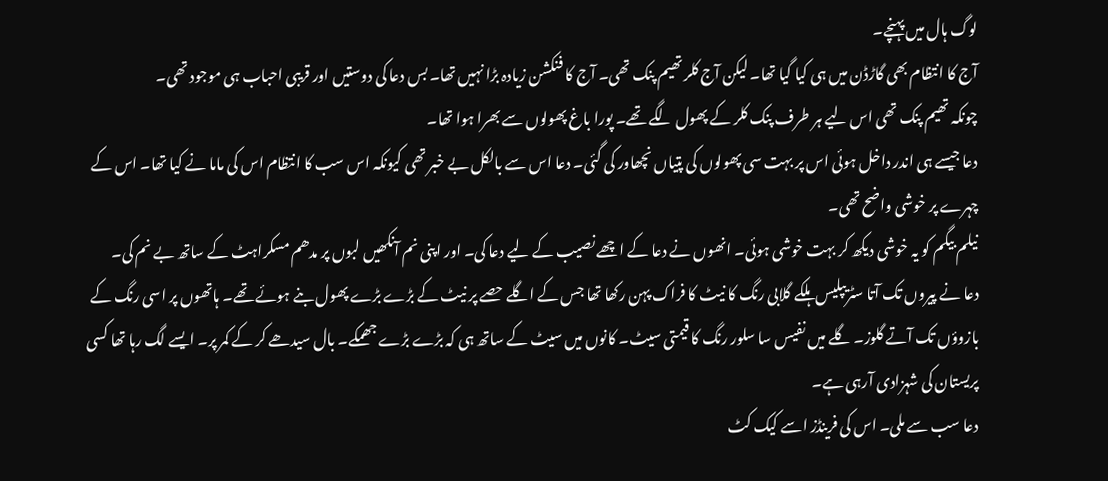لوگ ہال میں پہنچے۔
آج کا انتظام بھی گاڑڈن میں ہی کیا گیا تھا۔ لیکن آج کلر تھیم پنک تھی۔ آج کا فنکشن زیادہ بڑا نہیں تھا۔ بس دعا کی دوستیں اور قریبی احباب ہی موجود تھی۔
چونکہ تھیم پنک تھی اس لیے ہر طرف پنک کلر کے پھول لگے تھے۔ پورا باغ پھولوں سے بھرا ہوا تھا۔
دعا جیسے ہی اندر داخل ہوئی اس پر بہت سی پھولوں کی پتیاں نچھاور کی گئی۔ دعا اس سے بالکل بے خبر تھی کیونکہ اس سب کا انتظام اس کی ماما نے کیا تھا۔ اس کے چہرے پر خوشی واضح تھی۔
نیلم بیگم کو یہ خوشی دیکھ کر بہت خوشی ہوئی۔ انھوں نے دعا کے اچھے نصیب کے لیے دعا کی۔ اور اپنی نم آنکھیں لبوں پر مدھم مسکراہٹ کے ساتھ بے نم کی۔
دعا نے پیروں تک آتا سٹریپلیس ہلکے گلابی رنگ کا نیٹ کا فراک پہن رکھا تھا جس کے اگلے حصے پر نیٹ کے بڑے بڑے پھول بنے ہوئے تھے۔ ہاتھوں پر اسی رنگ کے بازوؤں تک آتے گلوز۔ گلے میں نفیس سا سلور رنگ کا قیمتی سیٹ۔ کانوں میں سیٹ کے ساتھ ہی کہ بڑے بڑے جھمکے۔ بال سیدھے کر کے کمر پر۔ ایسے لگ رہا تھا کسی پریستان کی شہزادی آرہی ہے۔
دعا سب سے ملی۔ اس کی فرینڈز اسے کیک کٹ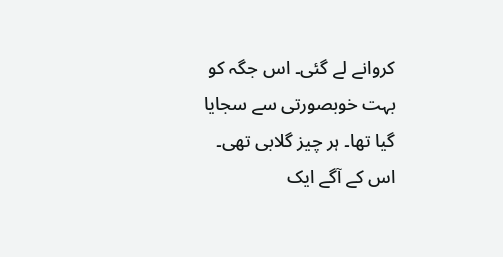کروانے لے گئی۔ اس جگہ کو بہت خوبصورتی سے سجایا گیا تھا۔ ہر چیز گلابی تھی۔ اس کے آگے ایک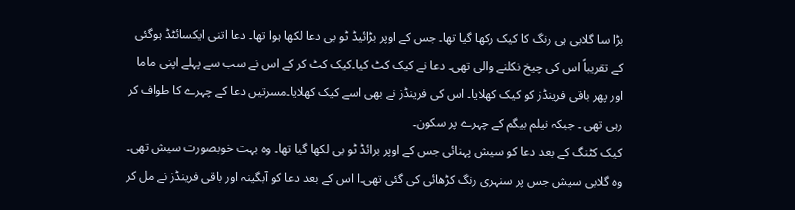بڑا سا گلابی ہی رنگ کا کیک رکھا گیا تھا۔ جس کے اوپر بڑائیڈ ٹو بی دعا لکھا ہوا تھا۔ دعا اتنی ایکسائٹڈ ہوگئی کے تقریباً اس کی چیخ نکلنے والی تھی۔ دعا نے کیک کٹ کیا۔کیک کٹ کر کے اس نے سب سے پہلے اپنی ماما اور پھر باقی فرینڈز کو کیک کھلایا۔ اس کی فرینڈز نے بھی اسے کیک کھلایا۔مسرتیں دعا کے چہرے کا طواف کر رہی تھی ۔ جبکہ نیلم بیگم کے چہرے پر سکون۔
کیک کٹنگ کے بعد دعا کو سیش پہنائی جس کے اوپر برائڈ ٹو بی لکھا گیا تھا۔ وہ بہت خوبصورت سیش تھی۔ وہ گلابی سیش جس پر سنہری رنگ کڑھائی کی گئی تھی۔ا اس کے بعد دعا کو آبگینہ اور باقی فرینڈز نے مل کر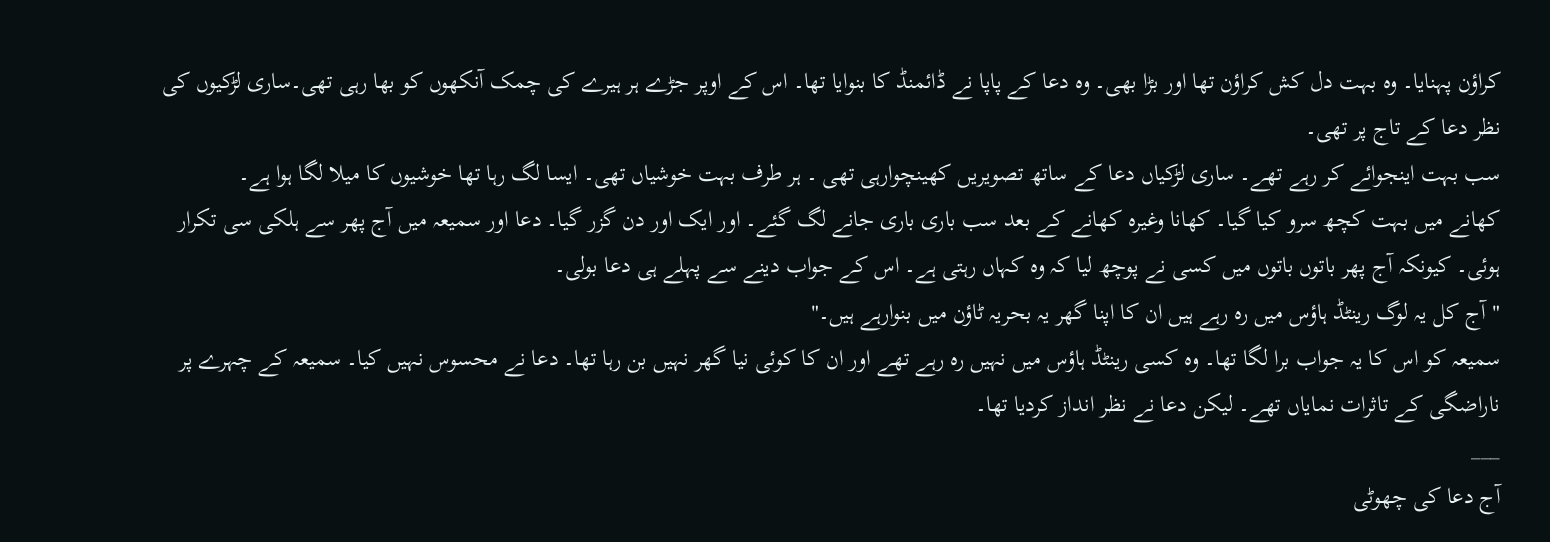کراؤن پہنایا۔ وہ بہت دل کش کراؤن تھا اور بڑا بھی۔ وہ دعا کے پاپا نے ڈائمنڈ کا بنوایا تھا۔ اس کے اوپر جڑے ہر ہیرے کی چمک آنکھوں کو بھا رہی تھی۔ساری لڑکیوں کی نظر دعا کے تاج پر تھی۔
سب بہت اینجوائے کر رہے تھے۔ ساری لڑکیاں دعا کے ساتھ تصویریں کھینچوارہی تھی ۔ ہر طرف بہت خوشیاں تھی۔ ایسا لگ رہا تھا خوشیوں کا میلا لگا ہوا ہے۔
کھانے میں بہت کچھ سرو کیا گیا۔ کھانا وغیرہ کھانے کے بعد سب باری باری جانے لگ گئے۔ اور ایک اور دن گزر گیا۔ دعا اور سمیعہ میں آج پھر سے ہلکی سی تکرار ہوئی۔ کیونکہ آج پھر باتوں باتوں میں کسی نے پوچھ لیا کہ وہ کہاں رہتی ہے۔ اس کے جواب دینے سے پہلے ہی دعا بولی۔
" آج کل یہ لوگ رینٹڈ ہاؤس میں رہ رہے ہیں ان کا اپنا گھر یہ بحریہ ٹاؤن میں بنوارہے ہیں۔"
سمیعہ کو اس کا یہ جواب برا لگا تھا۔ وہ کسی رینٹڈ ہاؤس میں نہیں رہ رہے تھے اور ان کا کوئی نیا گھر نہیں بن رہا تھا۔ دعا نے محسوس نہیں کیا۔ سمیعہ کے چہرے پر ناراضگی کے تاثرات نمایاں تھے۔ لیکن دعا نے نظر انداز کردیا تھا۔
___
آج دعا کی چھوٹی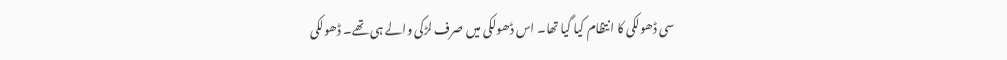سی ڈھولکی کا انتظام کیا گیا تھا۔ اس ڈھولکی میں صرف لڑکی والے ہی تھے۔ ڈھولکی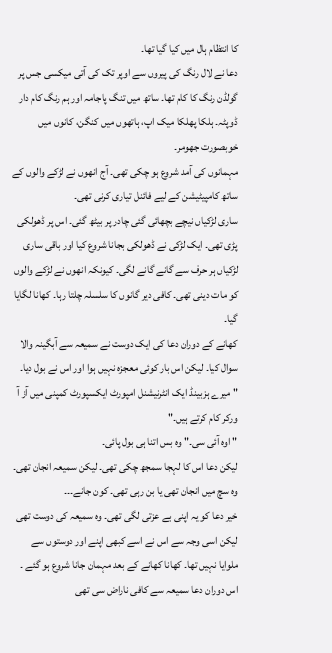کا انتظام ہال میں کیا گیا تھا۔
دعا نے لال رنگ کی پیروں سے اوپر تک کی آتی میکسی جس پر گولڈن رنگ کا کام تھا۔ ساتھ میں تنگ پاجامہ اور ہم رنگ کام دار ڈوپٹہ۔ ہلکا پھلکا میک اپ، ہاتھوں میں کنگن، کانوں میں خوبصورت جھومر۔
مہمانوں کی آمد شروع ہو چکی تھی۔ آج انھوں نے لڑکے والوں کے ساتھ کامپیٹیشن کے لیے فائنل تیاری کرنی تھی۔
ساری لڑکیاں نیچے بچھائی گئی چادر پر بیٹھ گئی۔ اس پر ڈھولکی پڑی تھی۔ ایک لڑکی نے ڈھولکی بجانا شروع کیا اور باقی ساری لڑکیاں ہر حرف سے گانے گانے لگی۔ کیونکہ انھوں نے لڑکے والوں کو مات دینی تھی۔ کافی دیر گانوں کا سلسلہ چلتا رہا۔ کھانا لگایا گیا۔
کھانے کے دوران دعا کی ایک دوست نے سمیعہ سے آبگینہ والا سوال کیا۔ لیکن اس بار کوئی معجزہ نہیں ہوا اور اس نے بول دیا۔
" میرے ہزبینڈ ایک انٹرنیشنل امپورٹ ایکسپورٹ کمپنی میں آز آ ورکر کام کرتے ہیں۔"
" اوہ آئی سی۔" وہ بس اتنا ہی بول پائی۔
لیکن دعا اس کا لہجا سمجھ چکی تھی۔ لیکن سمیعہ انجان تھی۔ وہ سچ میں انجان تھی یا بن رہی تھی۔ کون جانے۔۔۔
خیر دعا کو یہ اپنی بے عزتی لگی تھی۔ وہ سمیعہ کی دوست تھی لیکن اسی وجہ سے اس نے اسے کبھی اپنے اور دوستوں سے ملوایا نہیں تھا۔ کھانا کھانے کے بعد مہمان جانا شروع ہو گئے ۔
اس دوران دعا سمیعہ سے کافی ناراض سی تھی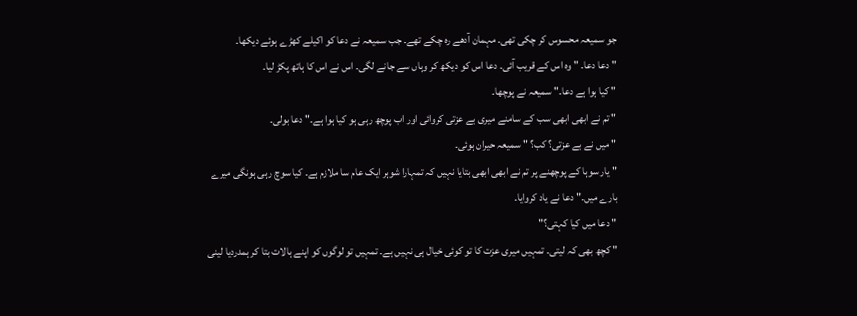جو سمیعہ محسوس کر چکی تھی۔ مہمان آدھے رہ چکے تھے۔ جب سمیعہ نے دعا کو اکیلے کھڑے ہوئے دیکھا۔
" دعا دعا۔ " وہ اس کے قریب آئی۔ دعا اس کو دیکھ کر وہاں سے جانے لگی۔ اس نے اس کا ہاتھ پکڑ لیا۔
" کیا ہوا ہے دعا۔" سمیعہ نے پوچھا۔
" تم نے ابھی ابھی سب کے سامنے میری بے عزتی کروائی اور اب پوچھ رہی ہو کیا ہوا ہے۔" دعا بولی۔
" میں نے بے عزتی؟ کب؟ " سمیعہ حیران ہوئی۔
" یار سوہا کے پوچھنے پر تم نے ابھی ابھی بتایا نہیں کہ تمہارا شوہر ایک عام سا ملازم ہے۔ کیا سوچ رہی ہونگی میرے بارے میں۔" دعا نے یاد کروایا۔
" دعا میں کیا کہتی؟"
" کچھ بھی کہ لیتی۔ تمہیں میری عزت کا تو کوئی خیال ہی نہیں ہے۔ تمہیں تو لوگوں کو اپنے ہالات بتا کر ہمدردیا لینی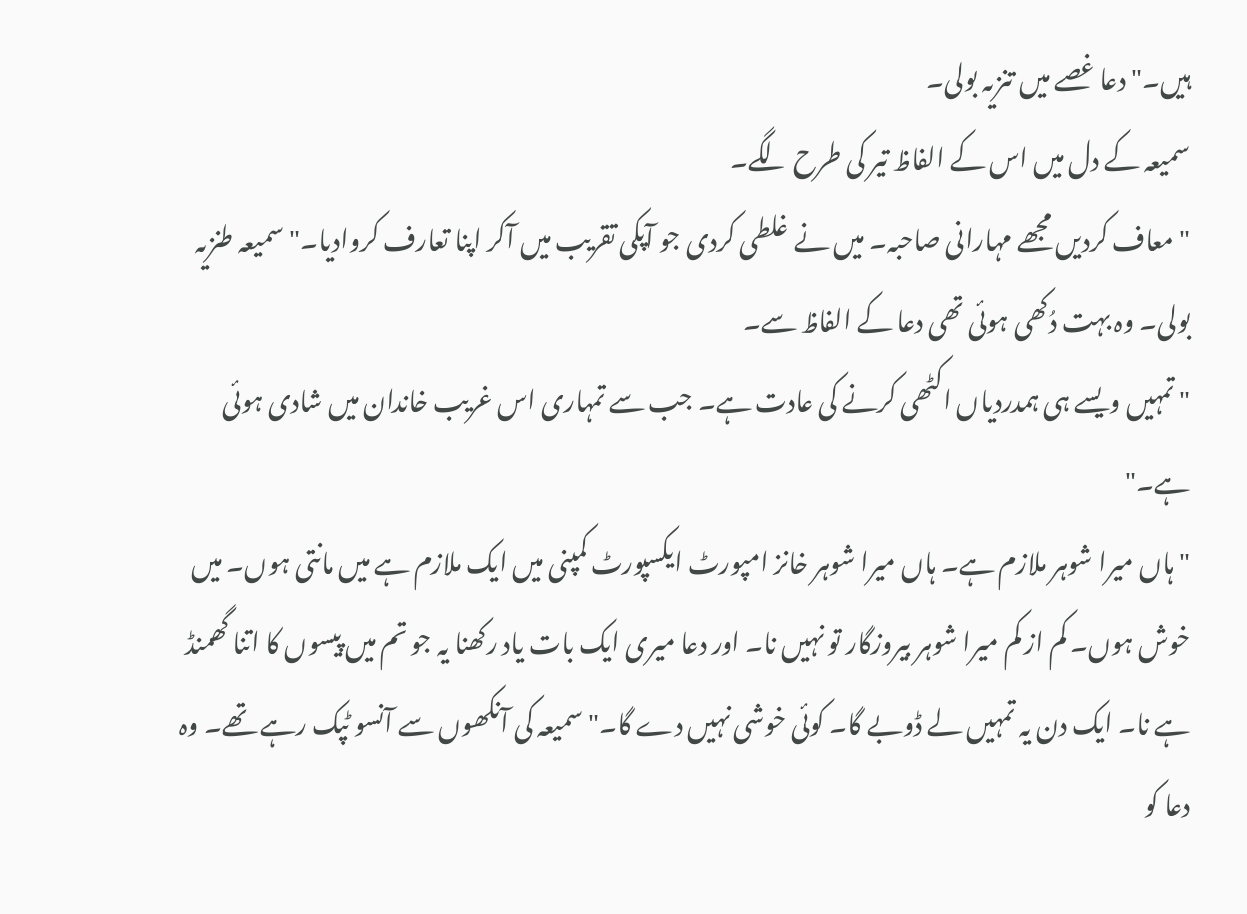ہیں۔" دعا غصے میں تنزیہ بولی۔
سمیعہ کے دل میں اس کے الفاظ تیر کی طرح لگے۔
" معاف کردیں مجھے مہارانی صاحبہ۔ میں نے غلطی کردی جو آپکی تقریب میں آکر اپنا تعارف کروادیا۔" سمیعہ طنزیہ بولی۔ وہ بہت دُکھی ہوئی تھی دعا کے الفاظ سے۔
" تمہیں ویسے ہی ہمدردیاں اکٹھی کرنے کی عادت ہے۔ جب سے تمہاری اس غریب خاندان میں شادی ہوئی ہے۔"
" ہاں میرا شوہر ملازم ہے۔ ہاں میرا شوہر خانز امپورٹ ایکسپورٹ کمپنی میں ایک ملازم ہے میں مانتی ہوں۔ میں خوش ہوں۔ کم از کم میرا شوہر بیروزگار تو نہیں نا۔ اور دعا میری ایک بات یاد رکھنا یہ جو تم میں پیسوں کا اتنا گھمنڈ ہے نا۔ ایک دن یہ تمہیں لے ڈوبے گا۔ کوئی خوشی نہیں دے گا۔" سمیعہ کی آنکھوں سے آنسو ٹپک رہے تھے۔ وہ دعا کو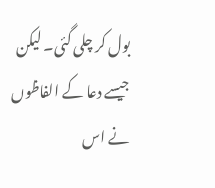بول کر چلی گئی۔ لیکن جیسے دعا کے الفاظوں نے اس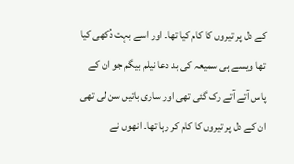کے دل پر تیروں کا کام کیا تھا۔ اور اسے بہت دُکھی کیا تھا ویسے ہی سمیعہ کی بد دعا نیلم بیگم جو ان کے پاس آتے آتے رک گئی تھی اور ساری باتیں سن لی تھی ان کے دل پر تیروں کا کام کر رہا تھا۔ انھوں نے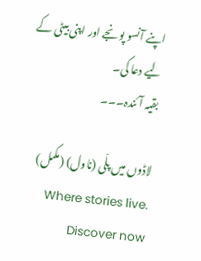اپنے آنسو پونجے اور اپنی بیٹی کے لیے دعا کی۔
بقیہ آئندہ۔۔۔

لاڈوں میں پلّی (ناول) (مکمل) Where stories live. Discover now